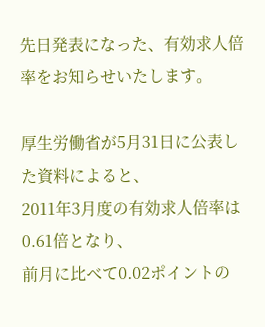先日発表になった、有効求人倍率をお知らせいたします。

厚生労働省が5月31日に公表した資料によると、
2011年3月度の有効求人倍率は0.61倍となり、
前月に比べて0.02ポイントの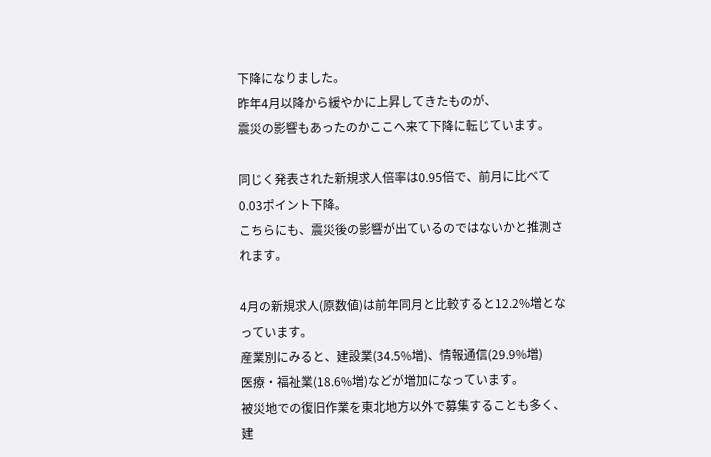下降になりました。
昨年4月以降から緩やかに上昇してきたものが、
震災の影響もあったのかここへ来て下降に転じています。

同じく発表された新規求人倍率は0.95倍で、前月に比べて0.03ポイント下降。
こちらにも、震災後の影響が出ているのではないかと推測されます。

4月の新規求人(原数値)は前年同月と比較すると12.2%増となっています。
産業別にみると、建設業(34.5%増)、情報通信(29.9%増)
医療・福祉業(18.6%増)などが増加になっています。
被災地での復旧作業を東北地方以外で募集することも多く、
建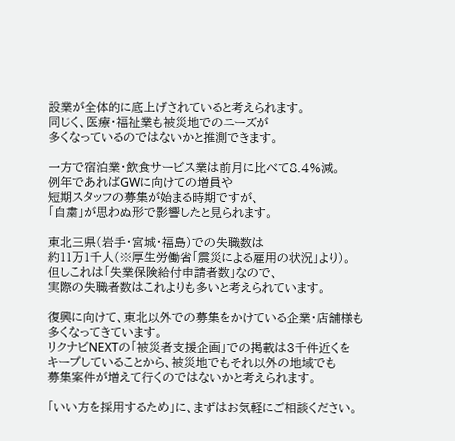設業が全体的に底上げされていると考えられます。
同じく、医療・福祉業も被災地でのニーズが
多くなっているのではないかと推測できます。

一方で宿泊業・飲食サービス業は前月に比べて8.4%減。
例年であればGWに向けての増員や
短期スタッフの募集が始まる時期ですが、
「自粛」が思わぬ形で影響したと見られます。

東北三県(岩手・宮城・福島)での失職数は
約11万1千人(※厚生労働省「震災による雇用の状況」より)。
但しこれは「失業保険給付申請者数」なので、
実際の失職者数はこれよりも多いと考えられています。

復興に向けて、東北以外での募集をかけている企業・店舗様も
多くなってきています。
リクナビNEXTの「被災者支援企画」での掲載は3千件近くを
キープしていることから、被災地でもそれ以外の地域でも
募集案件が増えて行くのではないかと考えられます。

「いい方を採用するため」に、まずはお気軽にご相談ください。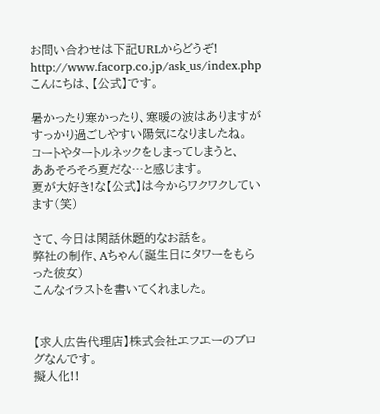お問い合わせは下記URLからどうぞ!
http://www.facorp.co.jp/ask_us/index.php
こんにちは、【公式】です。

暑かったり寒かったり、寒暖の波はありますが
すっかり過ごしやすい陽気になりましたね。
コートやタートルネックをしまってしまうと、
ああそろそろ夏だな…と感じます。
夏が大好き!な【公式】は今からワクワクしています(笑)

さて、今日は閑話休題的なお話を。
弊社の制作、Aちゃん(誕生日にタワーをもらった彼女)
こんなイラストを書いてくれました。


【求人広告代理店】株式会社エフエーのブログなんです。
擬人化!!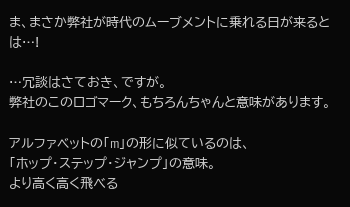ま、まさか弊社が時代のムーブメントに乗れる日が来るとは…!

…冗談はさておき、ですが。
弊社のこのロゴマーク、もちろんちゃんと意味があります。

アルファベットの「m」の形に似ているのは、
「ホップ・ステップ・ジャンプ」の意味。
より高く高く飛べる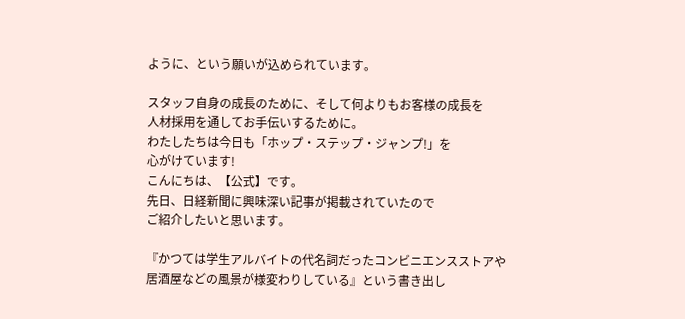ように、という願いが込められています。

スタッフ自身の成長のために、そして何よりもお客様の成長を
人材採用を通してお手伝いするために。
わたしたちは今日も「ホップ・ステップ・ジャンプ!」を
心がけています!
こんにちは、【公式】です。
先日、日経新聞に興味深い記事が掲載されていたので
ご紹介したいと思います。

『かつては学生アルバイトの代名詞だったコンビニエンスストアや
居酒屋などの風景が様変わりしている』という書き出し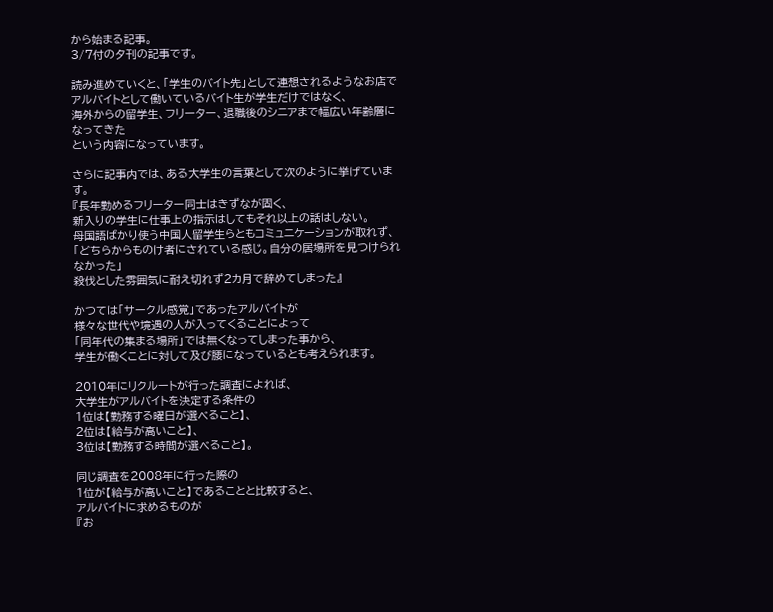から始まる記事。
3/7付の夕刊の記事です。

読み進めていくと、「学生のバイト先」として連想されるようなお店で
アルバイトとして働いているバイト生が学生だけではなく、
海外からの留学生、フリーター、退職後のシニアまで幅広い年齢層になってきた
という内容になっています。

さらに記事内では、ある大学生の言葉として次のように挙げています。
『長年勤めるフリーター同士はきずなが固く、
新入りの学生に仕事上の指示はしてもそれ以上の話はしない。
母国語ばかり使う中国人留学生らともコミュニケーションが取れず、
「どちらからものけ者にされている感じ。自分の居場所を見つけられなかった」
殺伐とした雰囲気に耐え切れず2カ月で辞めてしまった』

かつては「サークル感覚」であったアルバイトが
様々な世代や境遇の人が入ってくることによって
「同年代の集まる場所」では無くなってしまった事から、
学生が働くことに対して及び腰になっているとも考えられます。

2010年にリクルートが行った調査によれば、
大学生がアルバイトを決定する条件の
1位は【勤務する曜日が選べること】、
2位は【給与が高いこと】、
3位は【勤務する時間が選べること】。

同じ調査を2008年に行った際の
1位が【給与が高いこと】であることと比較すると、
アルバイトに求めるものが
『お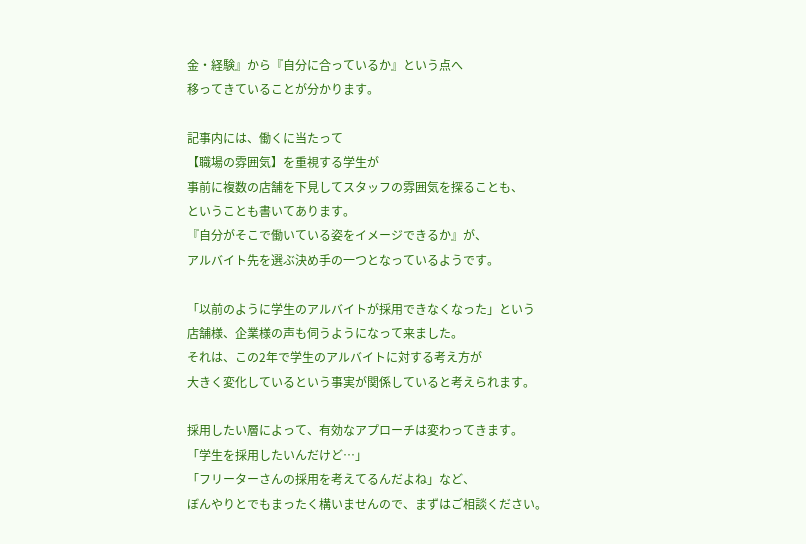金・経験』から『自分に合っているか』という点へ
移ってきていることが分かります。

記事内には、働くに当たって
【職場の雰囲気】を重視する学生が
事前に複数の店舗を下見してスタッフの雰囲気を探ることも、
ということも書いてあります。
『自分がそこで働いている姿をイメージできるか』が、
アルバイト先を選ぶ決め手の一つとなっているようです。

「以前のように学生のアルバイトが採用できなくなった」という
店舗様、企業様の声も伺うようになって来ました。
それは、この2年で学生のアルバイトに対する考え方が
大きく変化しているという事実が関係していると考えられます。

採用したい層によって、有効なアプローチは変わってきます。
「学生を採用したいんだけど…」
「フリーターさんの採用を考えてるんだよね」など、
ぼんやりとでもまったく構いませんので、まずはご相談ください。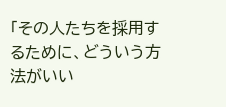「その人たちを採用するために、どういう方法がいい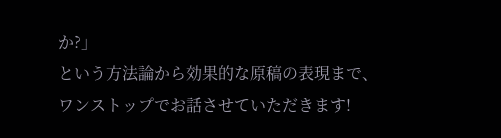か?」
という方法論から効果的な原稿の表現まで、
ワンストップでお話させていただきます!